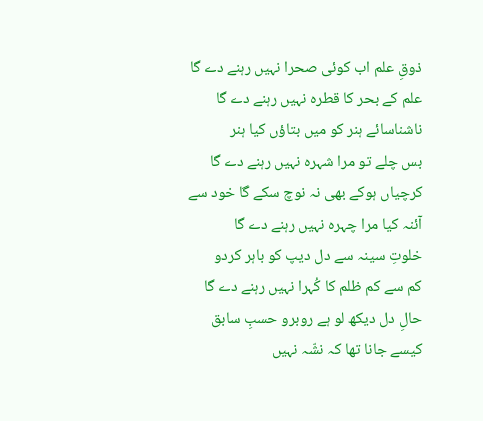ذوقِ علم اب کوئی صحرا نہیں رہنے دے گا
علم کے بحر کا قطرہ نہیں رہنے دے گا
ناشناسائے ہنر کو میں بتاؤں کیا ہنر
بس چلے تو مرا شہرہ نہیں رہنے دے گا
کرچیاں ہوکے بھی نہ نوچ سکے گا خود سے
آئنہ کیا مرا چہرہ نہیں رہنے دے گا
خلوتِ سینہ سے دل دیپ کو باہر کردو
کم سے کم ظلم کا کُہرا نہیں رہنے دے گا
حالِ دل دیکھ لو ہے روبرو حسبِ سابق
کیسے جانا تھا کہ نشّہ نہیں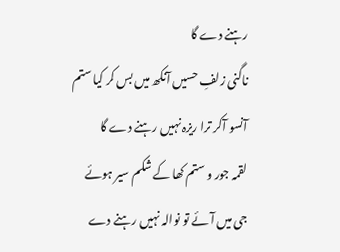رہنے دے گا
ناگنی زلفِ حسیں آنکھ میں بس کر کیا ستم
آنسو آکر ترا ریزہ نہیں رہنے دے گا
لقمہ جور و ستم کھا کے شکم سیر ہوئے
جی میں آئے تو نوالہ نہیں رہنے دے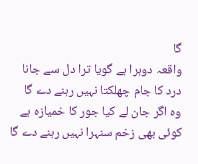گا
واقعہ دوہرا ہے گویا ترا دل سے جانا
درد کا جام چھلکتا نہیں رہنے دے گا
وہ اگر جان لے کیا جور کا خمیازہ ہے
کوئی بھی زخم سنہرا نہیں رہنے دے گا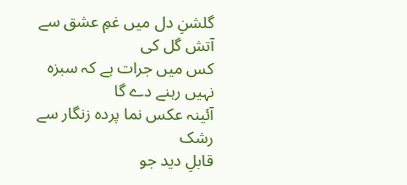گلشنِ دل میں غمِ عشق سے آتش گل کی
کس میں جرات ہے کہ سبزہ نہیں رہنے دے گا
آئینہ عکس نما پردہ زنگار سے رشک
قابلِ دید جو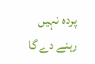پردہ نہیں رہنے دے گا